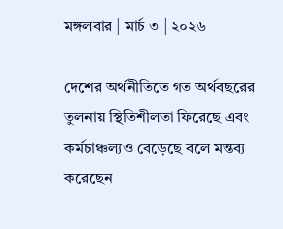মঙ্গলবার | মার্চ ৩ | ২০২৬

দেশের অর্থনীতিতে গত অর্থবছরের তুলনায় স্থিতিশীলতা ফিরেছে এবং কর্মচাঞ্চল্যও বেড়েছে বলে মন্তব্য করেছেন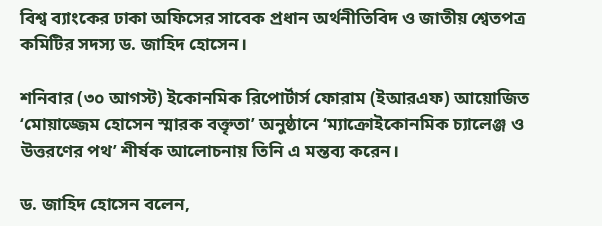বিশ্ব ব্যাংকের ঢাকা অফিসের সাবেক প্রধান অর্থনীতিবিদ ও জাতীয় শ্বেতপত্র কমিটির সদস্য ড. জাহিদ হোসেন।

শনিবার (৩০ আগস্ট) ইকোনমিক রিপোর্টার্স ফোরাম (ইআরএফ) আয়োজিত ‘মোয়াজ্জেম হোসেন স্মারক বক্তৃতা’ অনুষ্ঠানে ‘ম্যাক্রোইকোনমিক চ্যালেঞ্জ ও উত্তরণের পথ’ শীর্ষক আলোচনায় তিনি এ মন্তব্য করেন।

ড. জাহিদ হোসেন বলেন,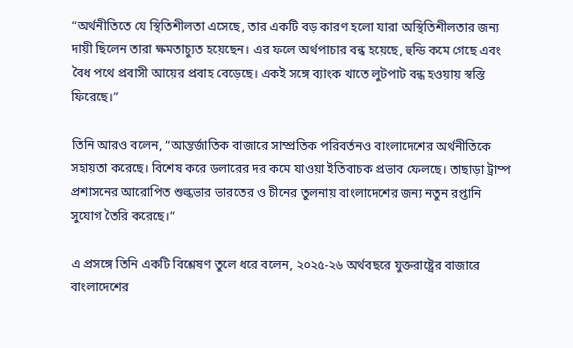“অর্থনীতিতে যে স্থিতিশীলতা এসেছে, তার একটি বড় কারণ হলো যারা অস্থিতিশীলতার জন্য দায়ী ছিলেন তারা ক্ষমতাচ্যুত হয়েছেন। এর ফলে অর্থপাচার বন্ধ হয়েছে, হুন্ডি কমে গেছে এবং বৈধ পথে প্রবাসী আয়ের প্রবাহ বেড়েছে। একই সঙ্গে ব্যাংক খাতে লুটপাট বন্ধ হওয়ায় স্বস্তি ফিরেছে।”

তিনি আরও বলেন, “আন্তর্জাতিক বাজারে সাম্প্রতিক পরিবর্তনও বাংলাদেশের অর্থনীতিকে সহায়তা করেছে। বিশেষ করে ডলারের দর কমে যাওয়া ইতিবাচক প্রভাব ফেলছে। তাছাড়া ট্রাম্প প্রশাসনের আরোপিত শুল্কভার ভারতের ও চীনের তুলনায় বাংলাদেশের জন্য নতুন রপ্তানি সুযোগ তৈরি করেছে।”

এ প্রসঙ্গে তিনি একটি বিশ্লেষণ তুলে ধরে বলেন, ২০২৫-২৬ অর্থবছরে যুক্তরাষ্ট্রের বাজারে বাংলাদেশের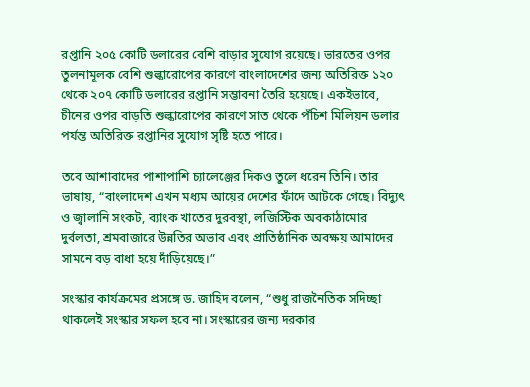রপ্তানি ২০৫ কোটি ডলারের বেশি বাড়ার সুযোগ রয়েছে। ভারতের ওপর তুলনামূলক বেশি শুল্কারোপের কারণে বাংলাদেশের জন্য অতিরিক্ত ১২০ থেকে ২০৭ কোটি ডলারের রপ্তানি সম্ভাবনা তৈরি হয়েছে। একইভাবে, চীনের ওপর বাড়তি শুল্কারোপের কারণে সাত থেকে পঁচিশ মিলিয়ন ডলার পর্যন্ত অতিরিক্ত রপ্তানির সুযোগ সৃষ্টি হতে পারে।

তবে আশাবাদের পাশাপাশি চ্যালেঞ্জের দিকও তুলে ধরেন তিনি। তার ভাষায়, “বাংলাদেশ এখন মধ্যম আয়ের দেশের ফাঁদে আটকে গেছে। বিদ্যুৎ ও জ্বালানি সংকট, ব্যাংক খাতের দুরবস্থা, লজিস্টিক অবকাঠামোর দুর্বলতা, শ্রমবাজারে উন্নতির অভাব এবং প্রাতিষ্ঠানিক অবক্ষয় আমাদের সামনে বড় বাধা হয়ে দাঁড়িয়েছে।”

সংস্কার কার্যক্রমের প্রসঙ্গে ড. জাহিদ বলেন, “শুধু রাজনৈতিক সদিচ্ছা থাকলেই সংস্কার সফল হবে না। সংস্কারের জন্য দরকার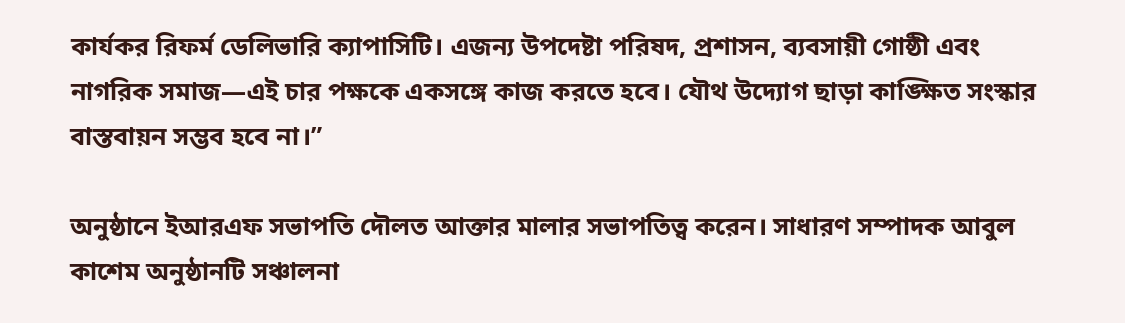কার্যকর রিফর্ম ডেলিভারি ক্যাপাসিটি। এজন্য উপদেষ্টা পরিষদ, প্রশাসন, ব্যবসায়ী গোষ্ঠী এবং নাগরিক সমাজ—এই চার পক্ষকে একসঙ্গে কাজ করতে হবে। যৌথ উদ্যোগ ছাড়া কাঙ্ক্ষিত সংস্কার বাস্তবায়ন সম্ভব হবে না।”

অনুষ্ঠানে ইআরএফ সভাপতি দৌলত আক্তার মালার সভাপতিত্ব করেন। সাধারণ সম্পাদক আবুল কাশেম অনুষ্ঠানটি সঞ্চালনা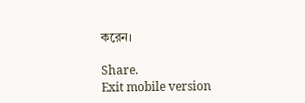করেন।

Share.
Exit mobile version